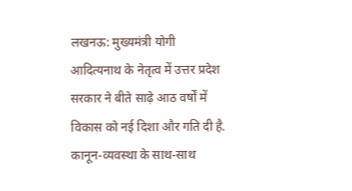लखनऊ: मुख्यमंत्री योगी आदित्यनाथ के नेतृत्व में उत्तर प्रदेश सरकार ने बीते साढ़े आठ वर्षों में विकास को नई दिशा और गति दी है. कानून-व्यवस्था के साथ-साथ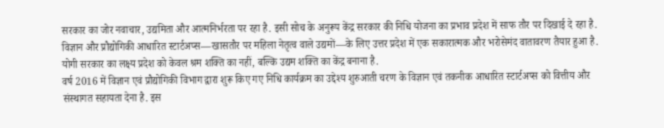सरकार का जोर नवाचार, उद्यमिता और आत्मनिर्भरता पर रहा है. इसी सोच के अनुरूप केंद्र सरकार की निधि योजना का प्रभाव प्रदेश में साफ तौर पर दिखाई दे रहा है. विज्ञान और प्रौद्योगिकी आधारित स्टार्टअप्स—खासतौर पर महिला नेतृत्व वाले उद्यमों—के लिए उत्तर प्रदेश में एक सकारात्मक और भरोसेमंद वातावरण तैयार हुआ है. योगी सरकार का लक्ष्य प्रदेश को केवल श्रम शक्ति का नहीं, बल्कि उद्यम शक्ति का केंद्र बनाना है.
वर्ष 2016 में विज्ञान एवं प्रौद्योगिकी विभाग द्वारा शुरू किए गए निधि कार्यक्रम का उद्देश्य शुरुआती चरण के विज्ञान एवं तकनीक आधारित स्टार्टअप्स को वित्तीय और संस्थागत सहायता देना है. इस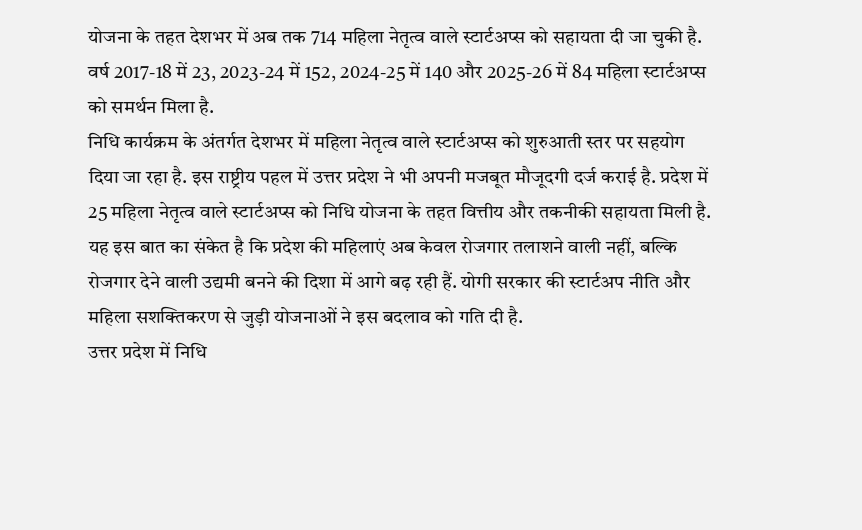योजना के तहत देशभर में अब तक 714 महिला नेतृत्व वाले स्टार्टअप्स को सहायता दी जा चुकी है. वर्ष 2017-18 में 23, 2023-24 में 152, 2024-25 में 140 और 2025-26 में 84 महिला स्टार्टअप्स को समर्थन मिला है.
निधि कार्यक्रम के अंतर्गत देशभर में महिला नेतृत्व वाले स्टार्टअप्स को शुरुआती स्तर पर सहयोग दिया जा रहा है. इस राष्ट्रीय पहल में उत्तर प्रदेश ने भी अपनी मजबूत मौजूदगी दर्ज कराई है. प्रदेश में 25 महिला नेतृत्व वाले स्टार्टअप्स को निधि योजना के तहत वित्तीय और तकनीकी सहायता मिली है. यह इस बात का संकेत है कि प्रदेश की महिलाएं अब केवल रोजगार तलाशने वाली नहीं, बल्कि रोजगार देने वाली उद्यमी बनने की दिशा में आगे बढ़ रही हैं. योगी सरकार की स्टार्टअप नीति और महिला सशक्तिकरण से जुड़ी योजनाओं ने इस बदलाव को गति दी है.
उत्तर प्रदेश में निधि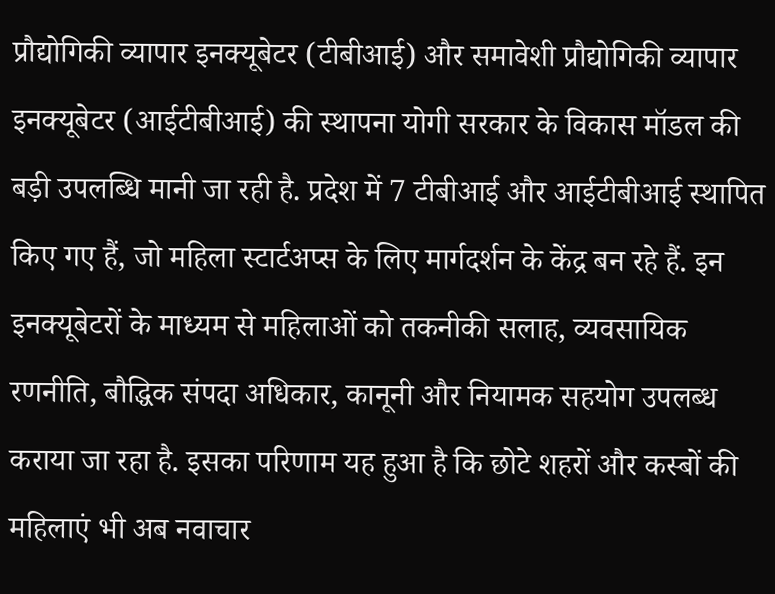प्रौद्योगिकी व्यापार इनक्यूबेटर (टीबीआई) और समावेशी प्रौद्योगिकी व्यापार इनक्यूबेटर (आईटीबीआई) की स्थापना योगी सरकार के विकास मॉडल की बड़ी उपलब्धि मानी जा रही है. प्रदेश में 7 टीबीआई और आईटीबीआई स्थापित किए गए हैं, जो महिला स्टार्टअप्स के लिए मार्गदर्शन के केंद्र बन रहे हैं. इन इनक्यूबेटरों के माध्यम से महिलाओं को तकनीकी सलाह, व्यवसायिक रणनीति, बौद्धिक संपदा अधिकार, कानूनी और नियामक सहयोग उपलब्ध कराया जा रहा है. इसका परिणाम यह हुआ है कि छोटे शहरों और कस्बों की महिलाएं भी अब नवाचार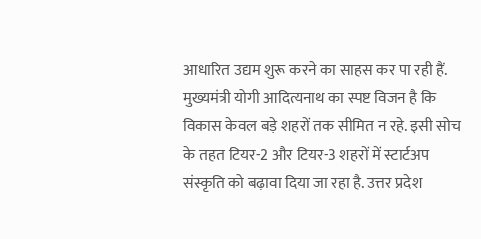आधारित उद्यम शुरू करने का साहस कर पा रही हैं.
मुख्यमंत्री योगी आदित्यनाथ का स्पष्ट विजन है कि विकास केवल बड़े शहरों तक सीमित न रहे. इसी सोच के तहत टियर-2 और टियर-3 शहरों में स्टार्टअप संस्कृति को बढ़ावा दिया जा रहा है. उत्तर प्रदेश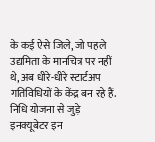के कई ऐसे जिले, जो पहले उद्यमिता के मानचित्र पर नहीं थे, अब धीरे-धीरे स्टार्टअप गतिविधियों के केंद्र बन रहे हैं. निधि योजना से जुड़े इनक्यूबेटर इन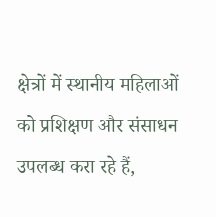क्षेत्रों में स्थानीय महिलाओं को प्रशिक्षण और संसाधन उपलब्ध करा रहे हैं,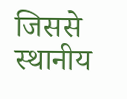जिससे स्थानीय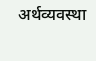अर्थव्यवस्था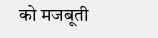को मजबूती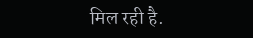मिल रही है.